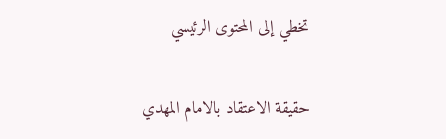تخطي إلى المحتوى الرئيسي

حقيقة الاعتقاد بالامام المهدي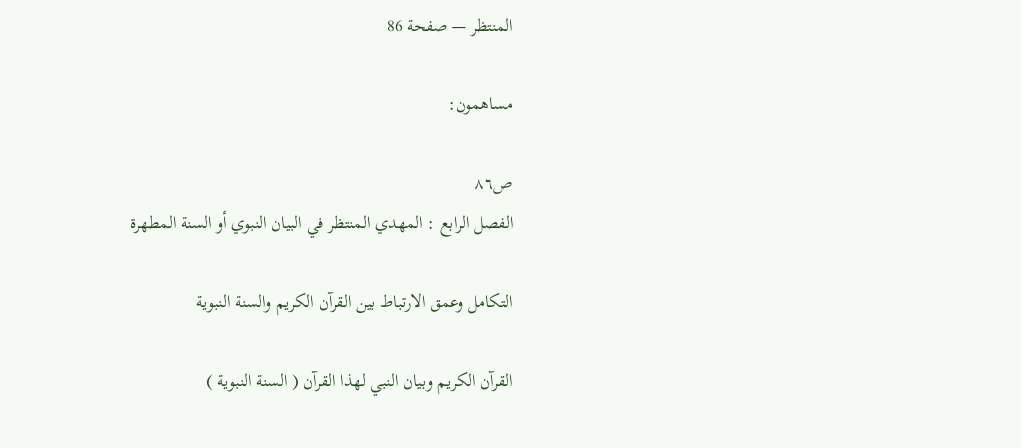المنتظر — صفحة 86

مساهمون:

ص٨٦
الفصل الرابع : المهدي المنتظر في البيان النبوي أو السنة المطهرة

التكامل وعمق الارتباط بين القرآن الكريم والسنة النبوية

القرآن الكريم وبيان النبي لهذا القرآن ( السنة النبوية )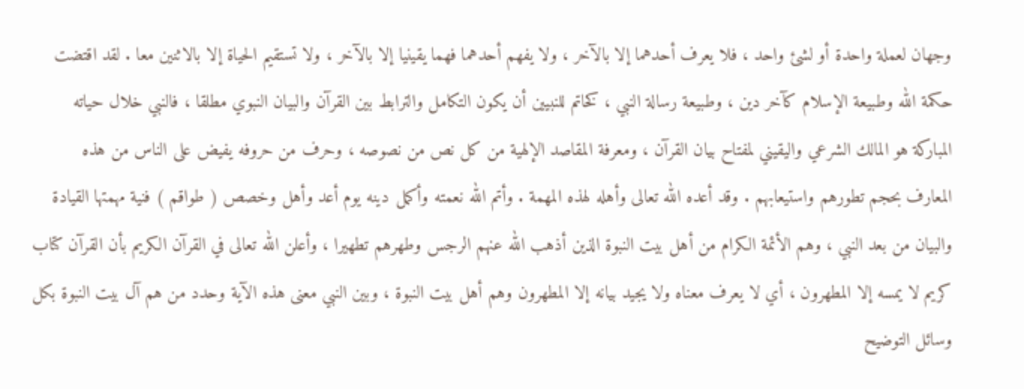وجهان لعملة واحدة أو لشئ واحد ، فلا يعرف أحدهما إلا بالآخر ، ولا يفهم أحدهما فهما يقينيا إلا بالآخر ، ولا تستقيم الحياة إلا بالاثنين معا . لقد اقتضت حكمة الله وطبيعة الإسلام كآخر دين ، وطبيعة رسالة النبي ، كخاتم للنبيين أن يكون التكامل والترابط بين القرآن والبيان النبوي مطلقا ، فالنبي خلال حياته المباركة هو المالك الشرعي واليقيني لمفتاح بيان القرآن ، ومعرفة المقاصد الإلهية من كل نص من نصوصه ، وحرف من حروفه يفيض على الناس من هذه المعارف بحجم تطورهم واستيعابهم . وقد أعده الله تعالى وأهله لهذه المهمة . وأتم الله نعمته وأكمل دينه يوم أعد وأهل وخصص ( طواقم ) فنية مهمتها القيادة والبيان من بعد النبي ، وهم الأئمة الكرام من أهل بيت النبوة الذين أذهب الله عنهم الرجس وطهرهم تطهيرا ، وأعلن الله تعالى في القرآن الكريم بأن القرآن كتاب كريم لا يمسه إلا المطهرون ، أي لا يعرف معناه ولا يجيد بيانه إلا المطهرون وهم أهل بيت النبوة ، وبين النبي معنى هذه الآية وحدد من هم آل بيت النبوة بكل وسائل التوضيح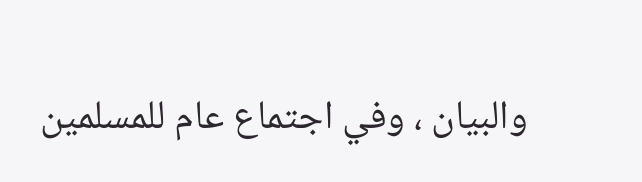والبيان ، وفي اجتماع عام للمسلمين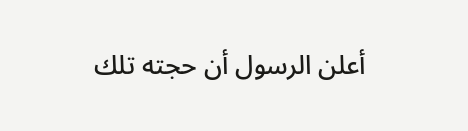أعلن الرسول أن حجته تلك